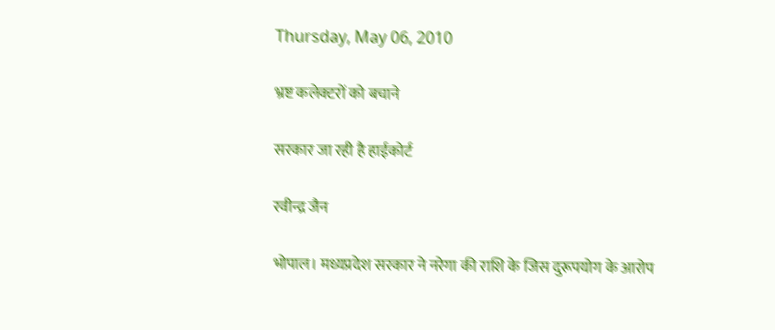Thursday, May 06, 2010

भ्रष्ट कलेक्टरों को बचाने

सरकार जा रही है हाईकोर्ट

रवीन्द्र जैन

भोपाल। मध्यप्रदेश सरकार ने नरेगा की राशि के जिस दुरूपयोग के आरोप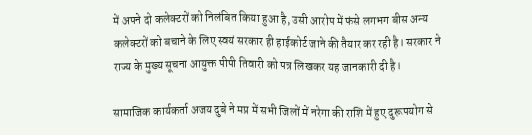में अपने दो कलेक्टरों को निलंबित किया हुआ है, उसी आरोप में फंसे लगभग बीस अन्य कलेक्टरों को बचाने के लिए स्वयं सरकार ही हाईकोर्ट जाने की तैयार कर रही है। सरकार ने राज्य के मुख्य सूचना आयुक्त पीपी तिवारी को पत्र लिखकर यह जानकारी दी है।

सामाजिक कार्यकर्ता अजय दुबे ने मप्र में सभी जिलों में नरेगा की राशि में हुए दुरूपयोग से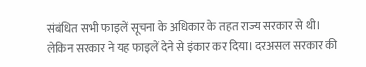संबंधित सभी फाइलें सूचना के अधिकार के तहत राज्य सरकार से थी। लेकिन सरकार ने यह फाइलें देने से इंकार कर दिया। दरअसल सरकार की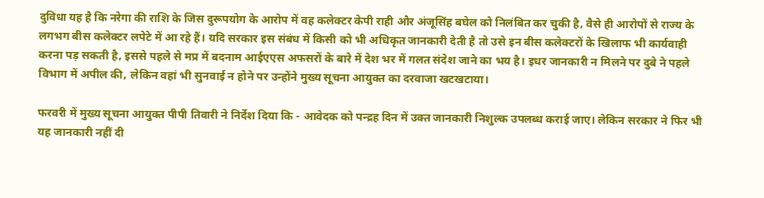दुविधा यह है कि नरेगा की राशि के जिस दुरूपयोग के आरोप में वह कलेक्टर केपी राही और अंजूसिंह बघेल को निलंबित कर चुकी है, वैसे ही आरोपों से राज्य के लगभग बीस कलेक्टर लपेटे में आ रहे हैं। यदि सरकार इस संबंध में किसी को भी अधिकृत जानकारी देती है तो उसे इन बीस कलेक्टरों के खिलाफ भी कार्यवाही करना पड़ सकती है, इससे पहले से मप्र में बदनाम आईएएस अफसरों के बारे में देश भर में गलत संदेश जाने का भय है। इधर जानकारी न मिलने पर दुबे ने पहले विभाग में अपील की, लेकिन वहां भी सुनवाई न होने पर उन्होंने मुख्य सूचना आयुक्त का दरवाजा खटखटाया।

फरवरी में मुख्य सूचना आयुक्त पीपी तिवारी ने निर्देश दिया कि - आवेदक को पन्द्रह दिन में उक्त जानकारी निशुल्क उपलब्ध कराई जाए। लेकिन सरकार ने फिर भी यह जानकारी नहीं दी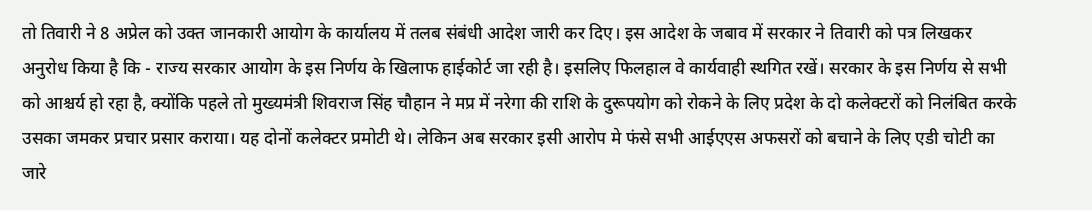तो तिवारी ने 8 अप्रेल को उक्त जानकारी आयोग के कार्यालय में तलब संबंधी आदेश जारी कर दिए। इस आदेश के जबाव में सरकार ने तिवारी को पत्र लिखकर अनुरोध किया है कि - राज्य सरकार आयोग के इस निर्णय के खिलाफ हाईकोर्ट जा रही है। इसलिए फिलहाल वे कार्यवाही स्थगित रखें। सरकार के इस निर्णय से सभी को आश्चर्य हो रहा है, क्योंकि पहले तो मुख्यमंत्री शिवराज सिंह चौहान ने मप्र में नरेगा की राशि के दुरूपयोग को रोकने के लिए प्रदेश के दो कलेक्टरों को निलंबित करके उसका जमकर प्रचार प्रसार कराया। यह दोनों कलेक्टर प्रमोटी थे। लेकिन अब सरकार इसी आरोप मे फंसे सभी आईएएस अफसरों को बचाने के लिए एडी चोटी का जारे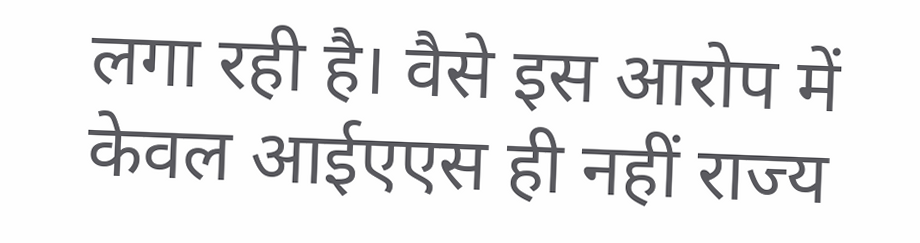लगा रही है। वैसे इस आरोप में केवल आईएएस ही नहीं राज्य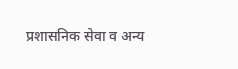प्रशासनिक सेवा व अन्य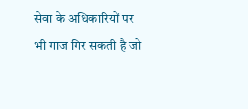सेवा के अधिकारियों पर भी गाज गिर सकती है जो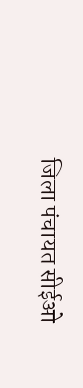जिला पंचायत सीईओ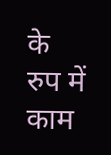के रुप में काम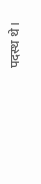पदस्थ थे।